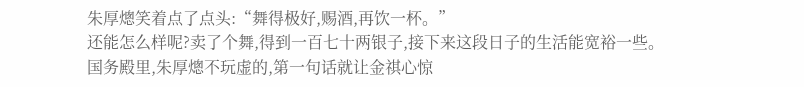朱厚熜笑着点了点头:“舞得极好,赐酒,再饮一杯。”
还能怎么样呢?卖了个舞,得到一百七十两银子,接下来这段日子的生活能宽裕一些。
国务殿里,朱厚熜不玩虚的,第一句话就让金祺心惊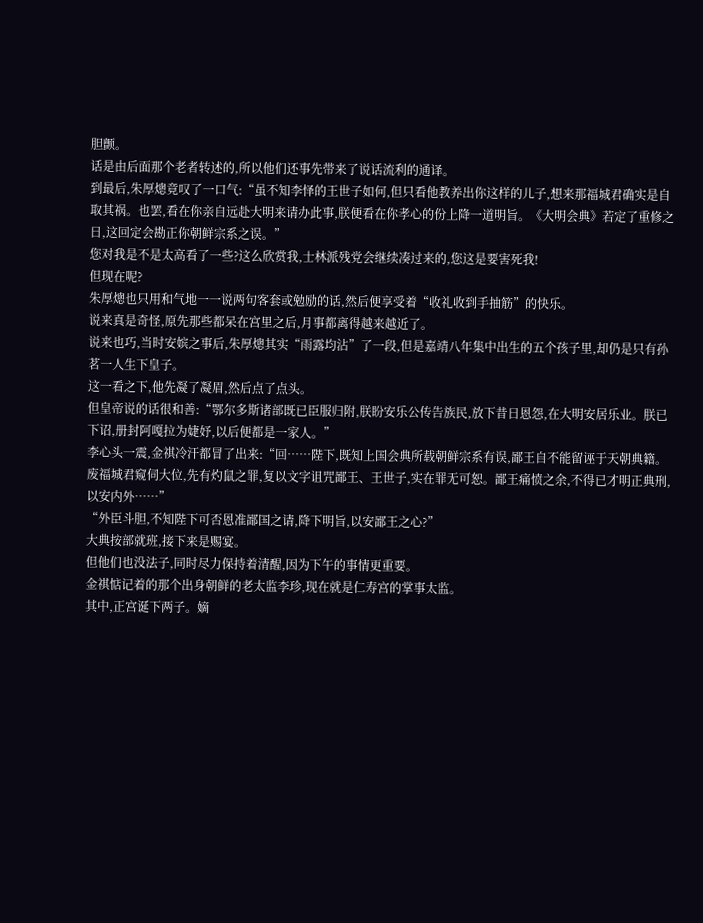胆颤。
话是由后面那个老者转述的,所以他们还事先带来了说话流利的通译。
到最后,朱厚熜竟叹了一口气:“虽不知李怿的王世子如何,但只看他教养出你这样的儿子,想来那福城君确实是自取其祸。也罢,看在你亲自远赴大明来请办此事,朕便看在你孝心的份上降一道明旨。《大明会典》若定了重修之日,这回定会勘正你朝鲜宗系之误。”
您对我是不是太高看了一些?这么欣赏我,士林派残党会继续凑过来的,您这是要害死我!
但现在呢?
朱厚熜也只用和气地一一说两句客套或勉励的话,然后便享受着“收礼收到手抽筋”的快乐。
说来真是奇怪,原先那些都呆在宫里之后,月事都离得越来越近了。
说来也巧,当时安嫔之事后,朱厚熜其实“雨露均沾”了一段,但是嘉靖八年集中出生的五个孩子里,却仍是只有孙茗一人生下皇子。
这一看之下,他先凝了凝眉,然后点了点头。
但皇帝说的话很和善:“鄂尔多斯诸部既已臣服归附,朕盼安乐公传告族民,放下昔日恩怨,在大明安居乐业。朕已下诏,册封阿嘎拉为婕妤,以后便都是一家人。”
李心头一震,金祺冷汗都冒了出来:“回……陛下,既知上国会典所载朝鲜宗系有误,鄙王自不能留诬于天朝典籍。废福城君窥伺大位,先有灼鼠之罪,复以文字诅咒鄙王、王世子,实在罪无可恕。鄙王痛愤之余,不得已才明正典刑,以安内外……”
“外臣斗胆,不知陛下可否恩准鄙国之请,降下明旨,以安鄙王之心?”
大典按部就班,接下来是赐宴。
但他们也没法子,同时尽力保持着清醒,因为下午的事情更重要。
金祺惦记着的那个出身朝鲜的老太监李珍,现在就是仁寿宫的掌事太监。
其中,正宫诞下两子。嫡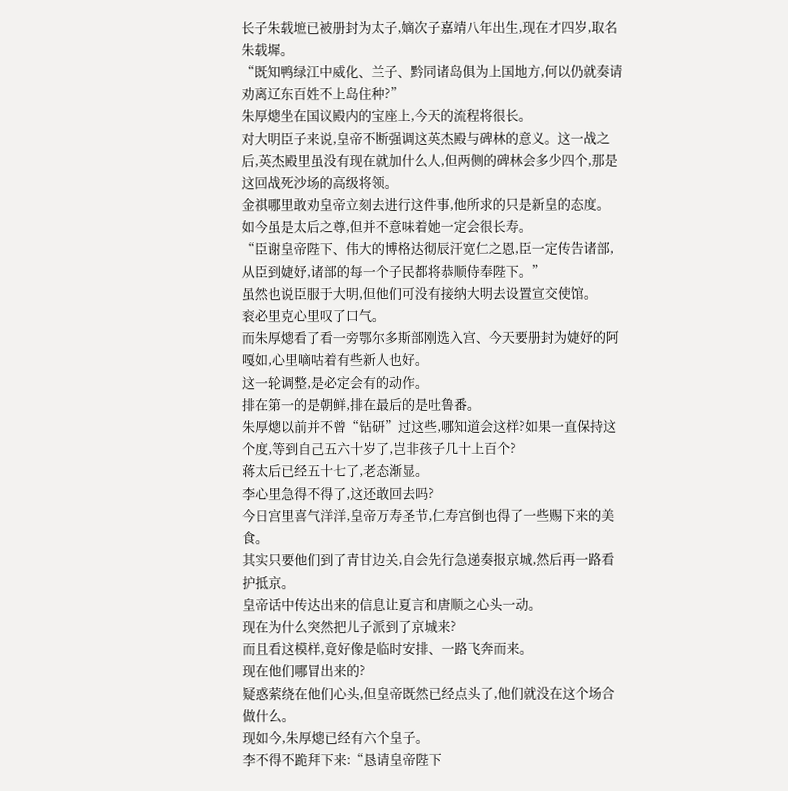长子朱载墌已被册封为太子,嫡次子嘉靖八年出生,现在才四岁,取名朱载墀。
“既知鸭绿江中威化、兰子、黔同诸岛俱为上国地方,何以仍就奏请劝离辽东百姓不上岛住种?”
朱厚熜坐在国议殿内的宝座上,今天的流程将很长。
对大明臣子来说,皇帝不断强调这英杰殿与碑林的意义。这一战之后,英杰殿里虽没有现在就加什么人,但两侧的碑林会多少四个,那是这回战死沙场的高级将领。
金祺哪里敢劝皇帝立刻去进行这件事,他所求的只是新皇的态度。
如今虽是太后之尊,但并不意味着她一定会很长寿。
“臣谢皇帝陛下、伟大的博格达彻辰汗宽仁之恩,臣一定传告诸部,从臣到婕妤,诸部的每一个子民都将恭顺侍奉陛下。”
虽然也说臣服于大明,但他们可没有接纳大明去设置宣交使馆。
衮必里克心里叹了口气。
而朱厚熜看了看一旁鄂尔多斯部刚选入宫、今天要册封为婕妤的阿嘎如,心里嘀咕着有些新人也好。
这一轮调整,是必定会有的动作。
排在第一的是朝鲜,排在最后的是吐鲁番。
朱厚熜以前并不曾“钻研”过这些,哪知道会这样?如果一直保持这个度,等到自己五六十岁了,岂非孩子几十上百个?
蒋太后已经五十七了,老态渐显。
李心里急得不得了,这还敢回去吗?
今日宫里喜气洋洋,皇帝万寿圣节,仁寿宫倒也得了一些赐下来的美食。
其实只要他们到了青甘边关,自会先行急递奏报京城,然后再一路看护抵京。
皇帝话中传达出来的信息让夏言和唐顺之心头一动。
现在为什么突然把儿子派到了京城来?
而且看这模样,竟好像是临时安排、一路飞奔而来。
现在他们哪冒出来的?
疑惑萦绕在他们心头,但皇帝既然已经点头了,他们就没在这个场合做什么。
现如今,朱厚熜已经有六个皇子。
李不得不跪拜下来:“恳请皇帝陛下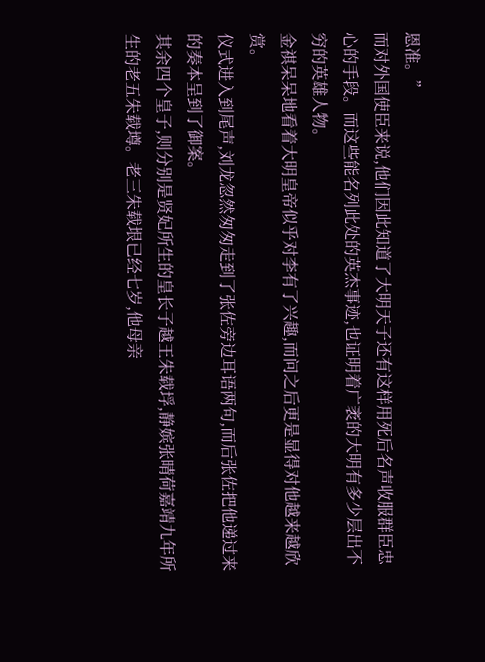恩准。”
而对外国使臣来说,他们因此知道了大明天子还有这样用死后名声收服群臣忠心的手段。而这些能名列此处的英杰事迹,也证明着广袤的大明有多少层出不穷的英雄人物。
金祺呆呆地看着大明皇帝似乎对李有了兴趣,而问之后更是显得对他越来越欣赏。
仪式进入到尾声,刘龙忽然匆匆走到了张佐旁边耳语两句,而后张佐把他递过来的奏本呈到了御案。
其余四个皇子,则分别是贤妃所生的皇长子越王朱载垺,静嫔张晴荷嘉靖九年所生的老五朱载墫。老三朱载垠已经七岁,他母亲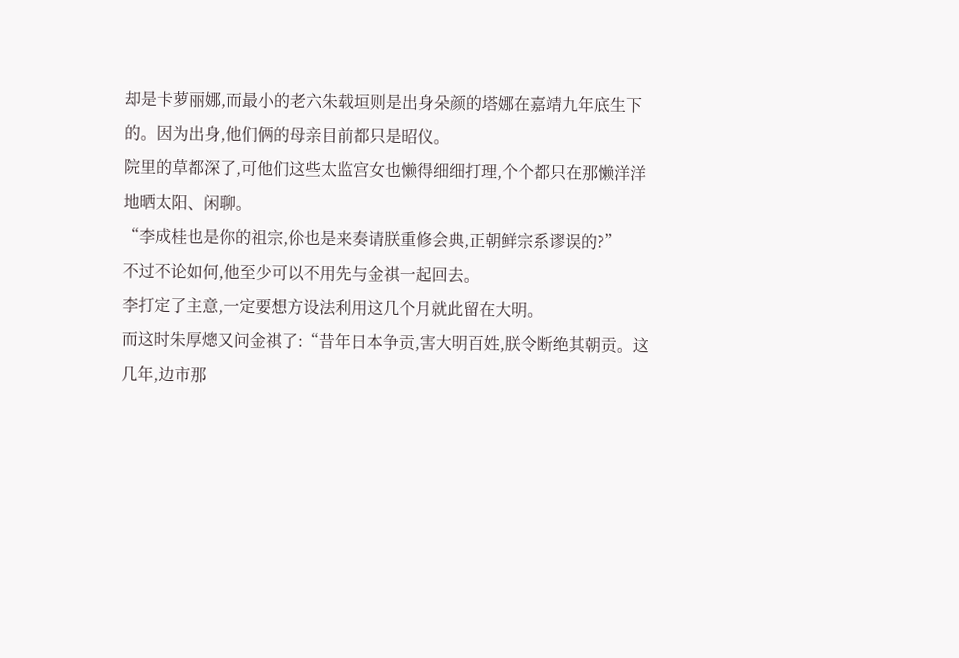却是卡萝丽娜,而最小的老六朱载垣则是出身朵颜的塔娜在嘉靖九年底生下的。因为出身,他们俩的母亲目前都只是昭仪。
院里的草都深了,可他们这些太监宫女也懒得细细打理,个个都只在那懒洋洋地晒太阳、闲聊。
“李成桂也是你的祖宗,伱也是来奏请朕重修会典,正朝鲜宗系谬误的?”
不过不论如何,他至少可以不用先与金祺一起回去。
李打定了主意,一定要想方设法利用这几个月就此留在大明。
而这时朱厚熜又问金祺了:“昔年日本争贡,害大明百姓,朕令断绝其朝贡。这几年,边市那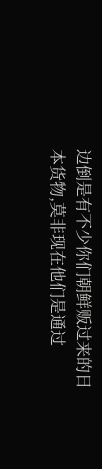边倒是有不少你们朝鲜贩过来的日本货物,莫非现在他们是通过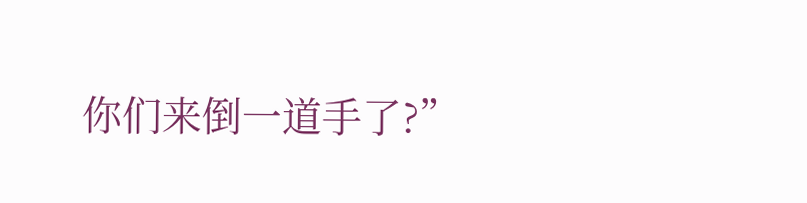你们来倒一道手了?”